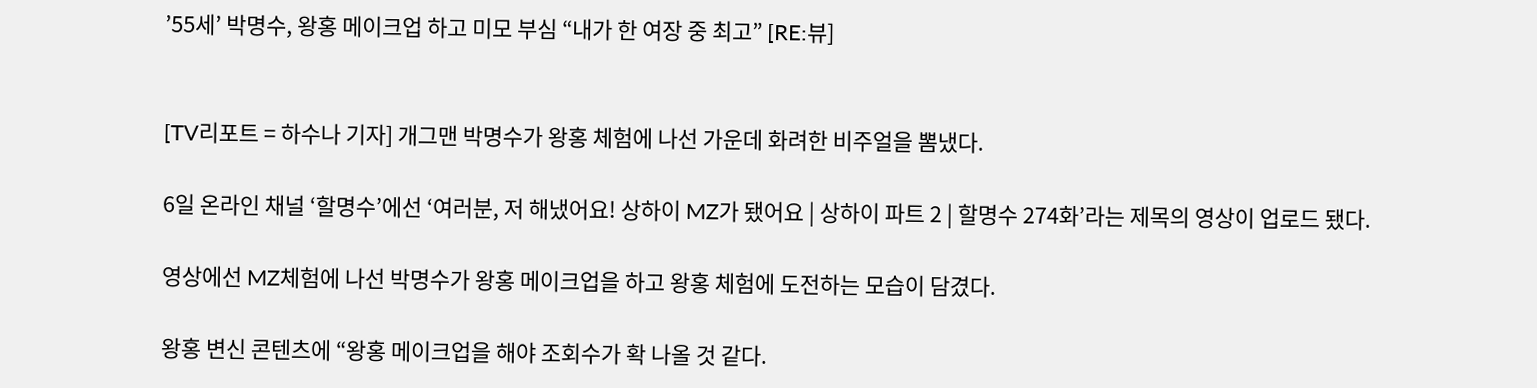’55세’ 박명수, 왕홍 메이크업 하고 미모 부심 “내가 한 여장 중 최고” [RE:뷰]


[TV리포트 = 하수나 기자] 개그맨 박명수가 왕홍 체험에 나선 가운데 화려한 비주얼을 뽐냈다.

6일 온라인 채널 ‘할명수’에선 ‘여러분, 저 해냈어요! 상하이 MZ가 됐어요 | 상하이 파트 2 | 할명수 274화’라는 제목의 영상이 업로드 됐다.

영상에선 MZ체험에 나선 박명수가 왕홍 메이크업을 하고 왕홍 체험에 도전하는 모습이 담겼다.

왕홍 변신 콘텐츠에 “왕홍 메이크업을 해야 조회수가 확 나올 것 같다.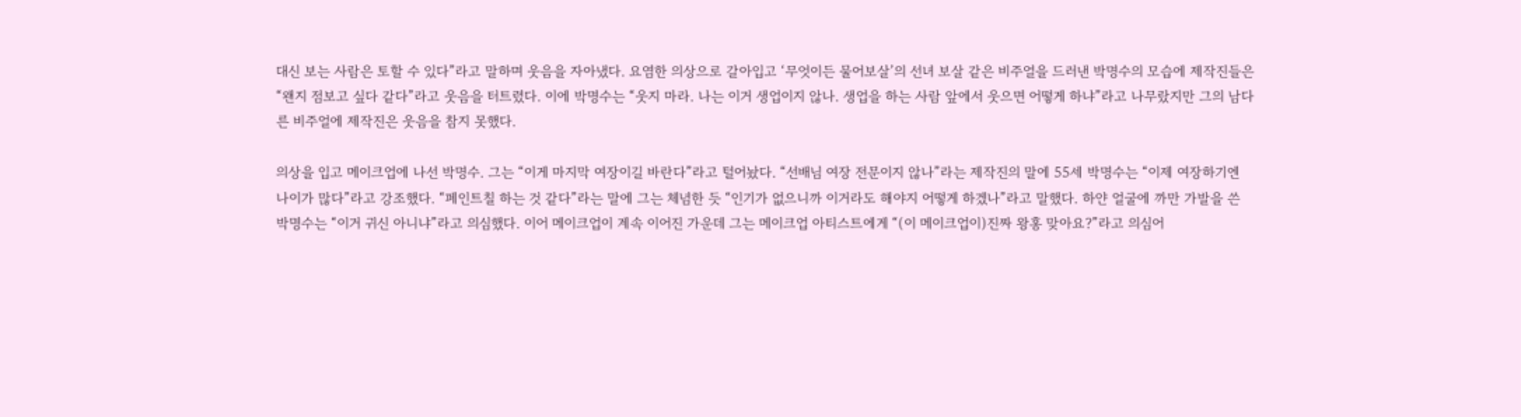대신 보는 사람은 토할 수 있다”라고 말하며 웃음을 자아냈다. 요염한 의상으로 갈아입고 ‘무엇이든 물어보살’의 선녀 보살 같은 비주얼을 드러낸 박명수의 모습에 제작진들은 “왠지 점보고 싶다 같다”라고 웃음을 터트렸다. 이에 박명수는 “웃지 마라. 나는 이거 생업이지 않나. 생업을 하는 사람 앞에서 웃으면 어떻게 하냐”라고 나무랐지만 그의 남다른 비주얼에 제작진은 웃음을 참지 못했다.

의상을 입고 메이크업에 나선 박명수. 그는 “이게 마지막 여장이길 바란다”라고 털어놨다. “선배님 여장 전문이지 않나”라는 제작진의 말에 55세 박명수는 “이제 여장하기엔 나이가 많다”라고 강조했다. “페인트칠 하는 것 같다”라는 말에 그는 체념한 듯 “인기가 없으니까 이거라도 해야지 어떻게 하겠나”라고 말했다. 하얀 얼굴에 까만 가발을 쓴 박명수는 “이거 귀신 아니냐”라고 의심했다. 이어 메이크업이 계속 이어진 가운데 그는 메이크업 아티스트에게 “(이 메이크업이)진짜 왕홍 맞아요?”라고 의심어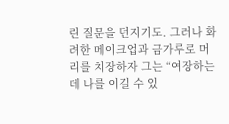린 질문을 던지기도. 그러나 화려한 메이크업과 금가루로 머리를 치장하자 그는 “여장하는데 나를 이길 수 있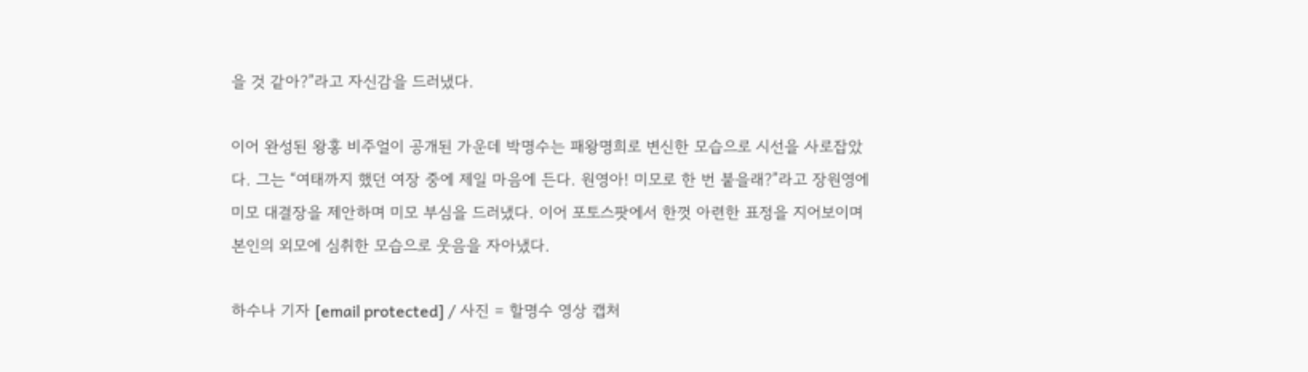을 것 같아?”라고 자신감을 드러냈다.

이어 완성된 왕홍 비주얼이 공개된 가운데 박명수는 패왕명희로 변신한 모습으로 시선을 사로잡았다. 그는 “여태까지 했던 여장 중에 제일 마음에 든다. 원영아! 미모로 한 번 붙을래?”라고 장원영에 미모 대결장을 제안하며 미모 부심을 드러냈다. 이어 포토스팟에서 한껏 아련한 표정을 지어보이며 본인의 외모에 심취한 모습으로 웃음을 자아냈다.

하수나 기자 [email protected] / 사진 = 할명수 영상 캡처